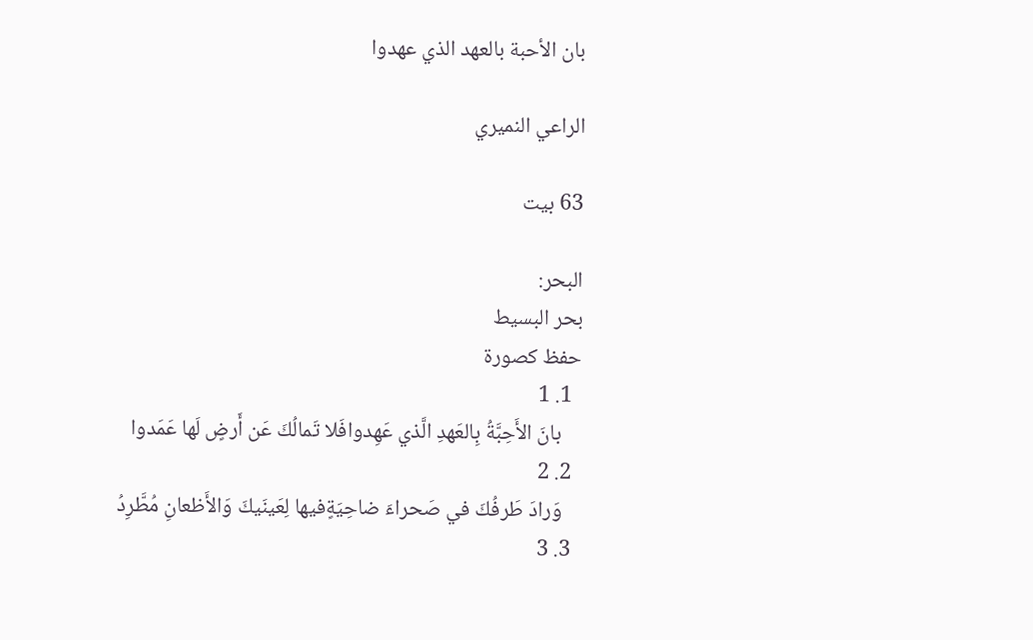بان الأحبة بالعهد الذي عهدوا

الراعي النميري

63 بيت

البحر:
بحر البسيط
حفظ كصورة
  1. 1
    بانَ الأَحِبَّةُ بِالعَهدِ الَّذي عَهِدوافَلا تَمالُكَ عَن أَرضٍ لَها عَمَدوا
  2. 2
    وَرادَ طَرفُكَ في صَحراءَ ضاحِيَةٍفيها لِعَينَيكَ وَالأَظعانِ مُطَّرِدُ
  3. 3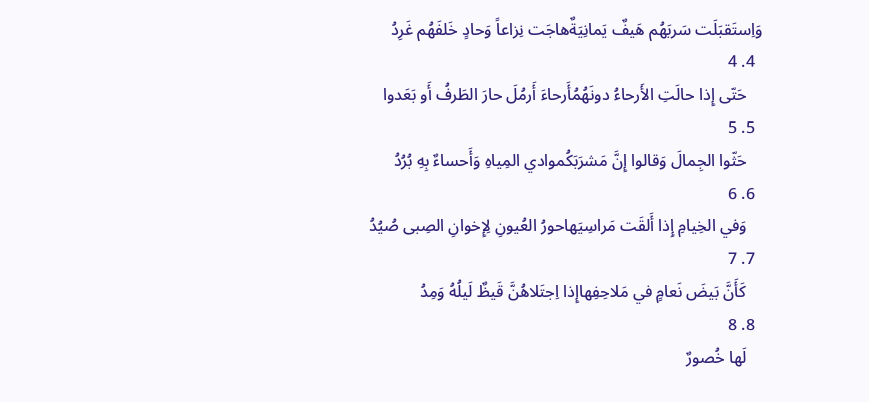وَاِستَقبَلَت سَربَهُم هَيفٌ يَمانِيَةٌهاجَت نِزاعاً وَحادٍ خَلفَهُم غَرِدُ
  4. 4
    حَتّى إِذا حالَتِ الأَرحاءُ دونَهُمُأَرحاءَ أَرمُلَ حارَ الطَرفُ أَو بَعَدوا
  5. 5
    حَثّوا الجِمالَ وَقالوا إِنَّ مَشرَبَكُموادي المِياهِ وَأَحساءٌ بِهِ بُرُدُ
  6. 6
    وَفي الخِيامِ إِذا أَلقَت مَراسِيَهاحورُ العُيونِ لِإِخوانِ الصِبى صُيُدُ
  7. 7
    كَأَنَّ بَيضَ نَعامٍ في مَلاحِفِهاإِذا اِجتَلاهُنَّ قَيظٌ لَيلُهُ وَمِدُ
  8. 8
    لَها خُصورٌ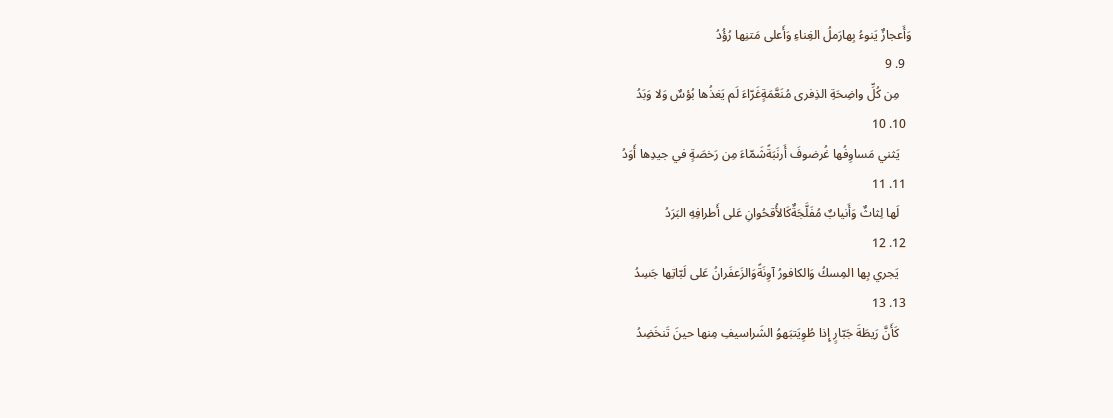وَأَعجازٌ يَنوءُ بِهارَملُ الغِناءِ وَأَعلى مَتنِها رُؤُدُ
  9. 9
    مِن كُلِّ واضِحَةِ الذِفرى مُنَعَّمَةٍغَرّاءَ لَم يَغذُها بُؤسٌ وَلا وَبَدُ
  10. 10
    يَثني مَساوِفُها غُرضوفَ أَرنَبَةًشَمّاءَ مِن رَخصَةٍ في جيدِها أَوَدُ
  11. 11
    لَها لِثاثٌ وَأَنيابٌ مُفَلَّجَةٌكَالأُقحُوانِ عَلى أَطرافِهِ البَرَدُ
  12. 12
    يَجري بِها المِسكُ وَالكافورُ آوِنَةًوَالزَعفَرانُ عَلى لَبّاتِها جَسِدُ
  13. 13
    كَأَنَّ رَيطَةَ جَبّارٍ إِذا طُوِيَتبَهوُ الشَراسيفِ مِنها حينَ تَنخَضِدُ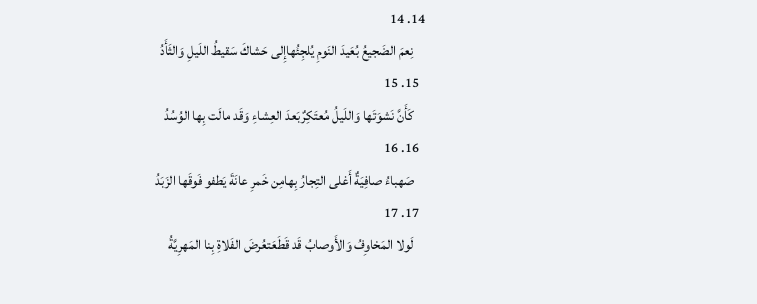14. 14
    نِعمَ الضَجيعُ بُعَيدَ النَومِ يُلجِئُهاإِلى حَشاكَ سَقيطُ اللَيلِ وَالثَأَدُ
  15. 15
    كَأَنَّ نَشوَتَها وَاللَيلُ مُعتَكِرٌبَعدَ العِشاءِ وَقَد مالَت بِها الوُسُدُ
  16. 16
    صَهباءُ صافِيَةٌ أَغلى التِجارُ بِهامِن خَمرِ عانَةَ يَطفو فَوقَها الزَبَدُ
  17. 17
    لَولا المَخاوِفُ وَالأَوصابُ قَد قَطَعَتعُرضَ الفَلاةِ بِنا المَهرِيَّةُ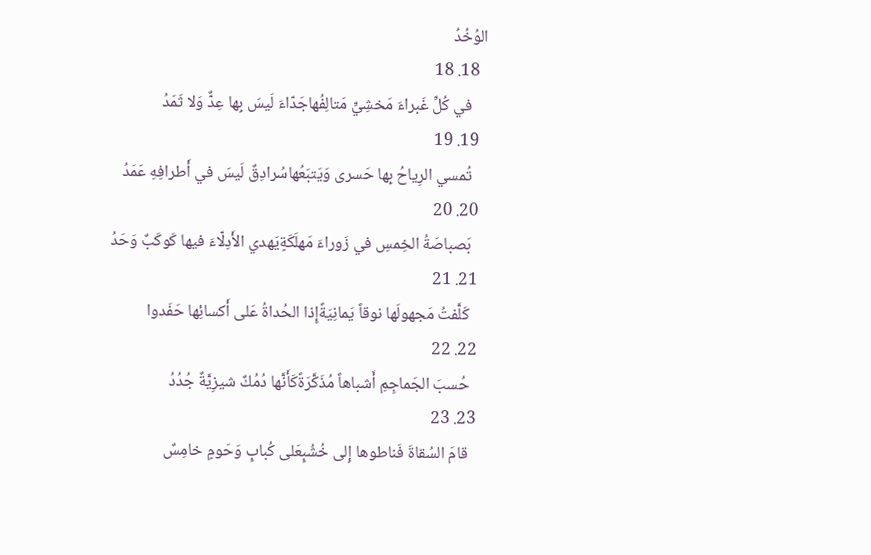الوُخُدُ
  18. 18
    في كُلِّ غَبراءَ مَخشِيٍّ مَتالِفُهاجَدّاءَ لَيسَ بِها عِدٌّ وَلا ثَمَدُ
  19. 19
    تُمسي الرِياحُ بِها حَسرى وَيَتبَعُهاسُرادِقٌ لَيسَ في أَطرافِهِ عَمَدُ
  20. 20
    بَصباصَةُ الخِمسِ في زَوراءَ مَهلَكَةٍيَهدي الأَدِلّاءَ فيها كَوكَبٌ وَحَدُ
  21. 21
    كَلَّفتُ مَجهولَها نوقاً يَمانِيَةًإِذا الحُداةُ عَلى أَكسائِها حَفَدوا
  22. 22
    حُسبَ الجَماجِمِ أَشباهاً مُذَكَّرَةًكَأَنَّها دُمُكٌ شيزِيَّةٌ جُدُدُ
  23. 23
    قامَ السُقاةَ فَناطوها إِلى خُشُبٍعَلى كُبابٍ وَحَومٍ خامِسٌ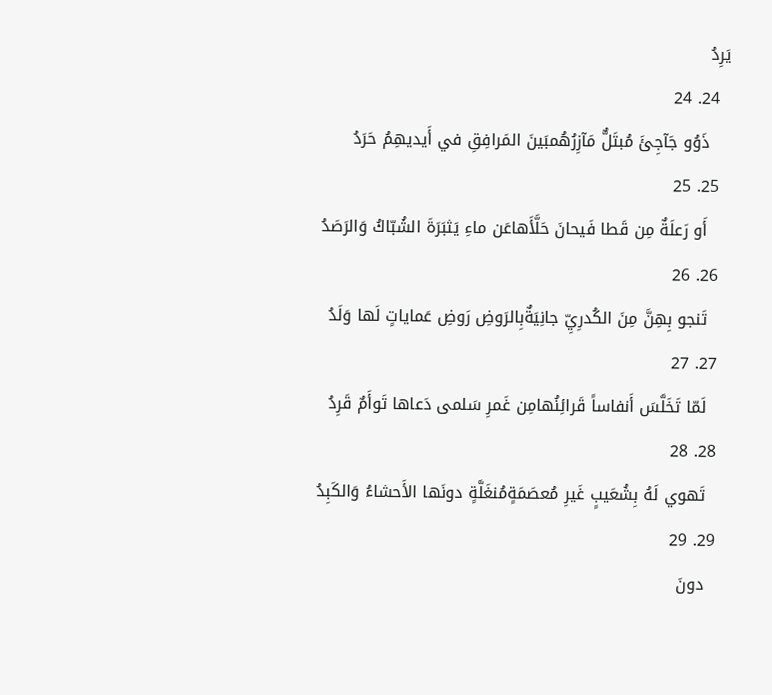يَرِدُ
  24. 24
    ذَوُو جَآجِئَ مُبتَلٌّ مَآزِرُهُمبَينَ المَرافِقِ في أَيديهِمُ حَرَدُ
  25. 25
    أَو رَعلَةٌ مِن قَطا فَيحانَ حَلَّأَهاعَن ماءِ يَثبَرَةَ الشُبّاكُ وَالرَصَدُ
  26. 26
    تَنجو بِهِنَّ مِنَ الكُدرِيِّ جانِيَةٌبِالرَوضِ رَوضِ عَماياتٍ لَها وَلَدُ
  27. 27
    لَمّا تَخَلَّسَ أَنفاساً قَرائِنُهامِن غَمرِ سَلمى دَعاها تَوأَمٌ قَرِدُ
  28. 28
    تَهوي لَهُ بِشُعَيبٍ غَيرِ مُعصَمَةٍمُنغَلَّةٍ دونَها الأَحشاءُ وَالكَبِدُ
  29. 29
    دونَ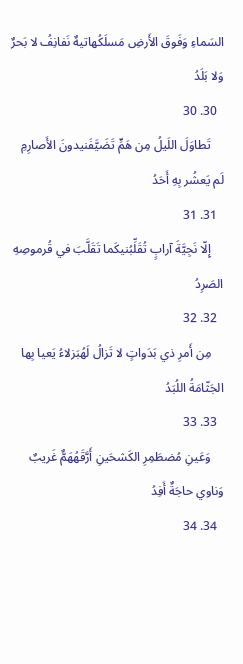السَماءِ وَفَوقَ الأَرضِ مَسلَكُهاتيهٌ نَفانِفُ لا بَحرٌ وَلا بَلَدُ
  30. 30
    تَطاوَلَ اللَيلُ مِن هَمٍّ تَضَيَّفَنيدونَ الأَصارِمِ لَم يَعشُر بِهِ أَحَدُ
  31. 31
    إِلّا نَجِيَّةَ آرابٍ تُقَلِّبُنيكَما تَقَلَّبَ في قُرموصِهِ الصَرِدُ
  32. 32
    مِن أَمرِ ذي بَدَواتٍ لا تَزالُ لَهُبَزلاءُ يَعيا بِها الجَثّامَةُ اللُبَدُ
  33. 33
    وَعَينِ مُضطَمِرِ الكَشحَينِ أَرَّقَهُهَمٌّ غَريبٌ وَناوي حاجَةٌ أَفِدُ
  34. 34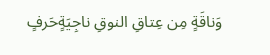وَناقَةٍ مِن عِتاقِ النوقِ ناجِيَةٍحَرفٍ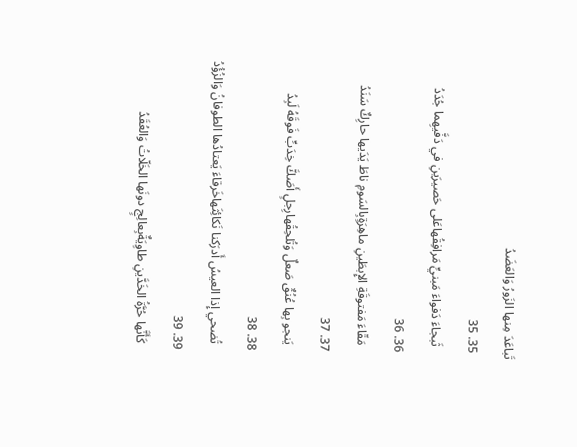تَباعَدَ مِنها الزَورُ وَالعَضَدُ
  35. 35
    ثَبجاءَ دَفواءَ مَبنيٍّ مَرافِقُهاعَلى حَصيرَينِ في دَفَّيهِما جُدَدُ
  36. 36
    مَقّاءَ مَفتوقَةِ الإِبطَينِ ماهِرَةٍبِالسَومِ ناطَ يَدَيها حارِكٌ سَنَدُ
  37. 37
    يَنجو بِها عُنُقٌ صَعلٌ وَتُلحِقُهارِجلٍ أَصَكَّ خِدَبٍّ فَوقَهُ لَبِدُ
  38. 38
    تُضحي إِذا العيسُ أَدرَكنا نَكائِثَهاخَرقاءَ يَعتادُها الطوفانُ وَالزُؤُدُ
  39. 39
    كَأَنَّها حُرَّةُ الخَدَّينِ طاوِيَةٌبِعالِجٍ دونَها الخَلّاتُ وَالعُقَدُ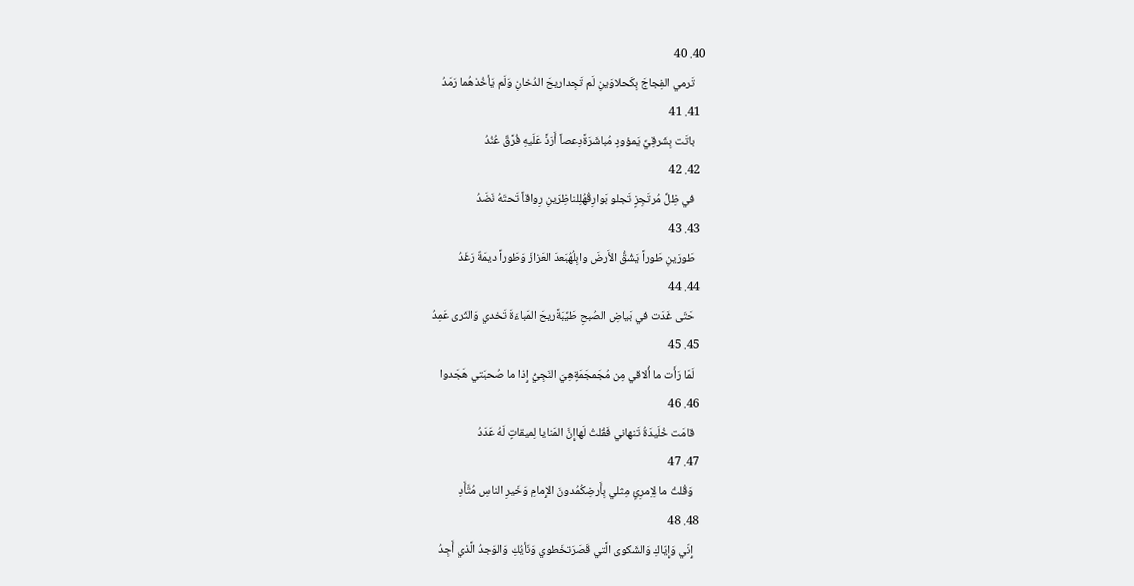40. 40
    تَرمي الفِجاجَ بِكَحلاوَينِ لَم تَجِداريحَ الدُخانِ وَلَم يَأخُذهُما رَمَدُ
  41. 41
    باتَت بِشَرقِيِّ يَمؤودٍ مُباشَرَةًدِعصاً أَرَذَّ عَلَيهِ فُرَّقٌ عُنُدُ
  42. 42
    في ظِلِّ مُرتَجِزٍ تَجلو بَوارِقُهُلِلناظِرَينِ رِواقاً تَحتَهُ نَضَدُ
  43. 43
    طَورَينِ طَوراً يَشُقُّ الأَرضَ وابِلُهُبَعدَ العَزازَ وَطَوراً ديمَةٌ رَغَدُ
  44. 44
    حَتّى غَدَت في بَياضِ الصُبحِ طَيِّبَةًريحَ المَباءَةَ تَخدي وَالثَرى عَمِدُ
  45. 45
    لَمّا رَأَت ما أُلاقي مِن مُجَمجَمَةٍهِيَ النَجِيُّ إِذا ما صُحبَتي هَجَدوا
  46. 46
    قامَت خُلَيدَةُ تَنهاني فَقُلتُ لَهاإِنَّ المَنايا لِميقاتٍ لَهُ عَدَدُ
  47. 47
    وَقُلتُ ما لِاِمرِئٍ مِثلي بِأَرضِكُمُدونَ الإِمامِ وَخَيرِ الناسِ مُتَّأَدِ
  48. 48
    إِنّي وَإِيّاكِ وَالشَكوى الَّتي قَصَرَتخَطوي وَنَأيُكِ وَالوَجدُ الَّذي أَجِدُ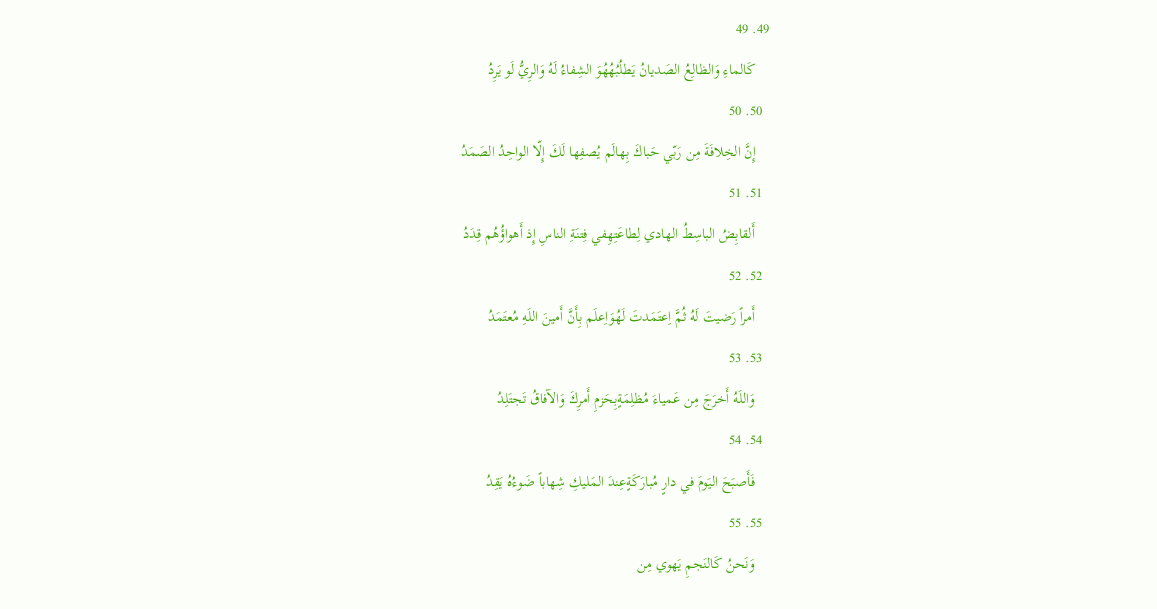49. 49
    كَالماءِ وَالظالِعُ الصَديانُ يَطلُبُهُهُوَ الشِفاءُ لَهُ وَالرِيُّ لَو يَرِدُ
  50. 50
    إِنَّ الخِلافَةَ مِن رَبّي حَباكَ بِهالَم يُصفِها لَكَ إِلّا الواحِدُ الصَمَدُ
  51. 51
    أَلقابِضُ الباسِطُ الهادي لِطاعَتِهِفي فِتنَةِ الناسِ إِذ أَهواؤُهُم قِدَدُ
  52. 52
    أَمراً رَضيتَ لَهُ ثُمَّ اِعتَمَدتَ لَهُوَاِعلَم بِأَنَّ أَمينَ اللَهِ مُعتَمَدُ
  53. 53
    وَاللَهُ أَخرَجَ مِن عَمياءَ مُظلِمَةٍبِحَزمِ أَمرِكَ وَالآفاقُ تَجتَلِدُ
  54. 54
    فَأَصبَحَ اليَومَ في دارٍ مُبارَكَةٍعِندَ المَليكِ شِهاباً ضَوءُهُ يَقِدُ
  55. 55
    وَنَحنُ كَالنَجمِ يَهوي مِن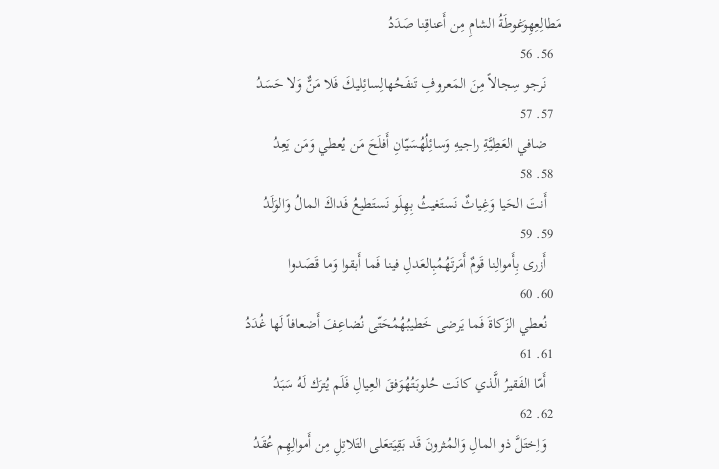مَطالِعِهِوَغوطَةُ الشامِ مِن أَعناقِنا صَدَدُ
  56. 56
    نَرجو سِجالاً مِنَ المَعروفِ تَنفَحُهالِسائِليكَ فَلا مَنٌّ وَلا حَسَدُ
  57. 57
    ضافي العَطِيَّةِ راجيهِ وَسائِلُهُسَيّانِ أَفلَحَ مَن يُعطي وَمَن يَعِدُ
  58. 58
    أَنتَ الحَيا وَغِياثٌ نَستَغيثُ بِهِلَو نَستَطيعُ فَداكَ المالُ وَالوَلَدُ
  59. 59
    أَزرى بِأَموالِنا قَومٌ أَمَرتَهُمُبِالعَدلِ فينا فَما أَبقوا وَما قَصَدوا
  60. 60
    نُعطي الزَكاةَ فَما يَرضى خَطيبُهُمُحَتّى نُضاعِفَ أَضعافاً لَها غُدَدُ
  61. 61
    أَمّا الفَقيرُ الَّذي كانَت حُلوبَتُهُوَفقَ العِيالِ فَلَم يُترَك لَهُ سَبَدُ
  62. 62
    وَاِختَلَّ ذو المالِ وَالمُثرونَ قَد بَقِيَتعَلى التَلاتِلِ مِن أَموالِهِم عُقَدُ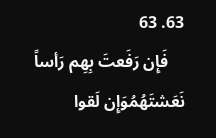63. 63
    فَإِن رَفَعتَ بِهِم رَأساً نَعَشتَهُمُوَإِن لَقوا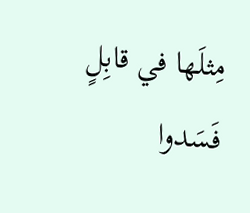مِثلَها في قابِلٍ فَسَدوا